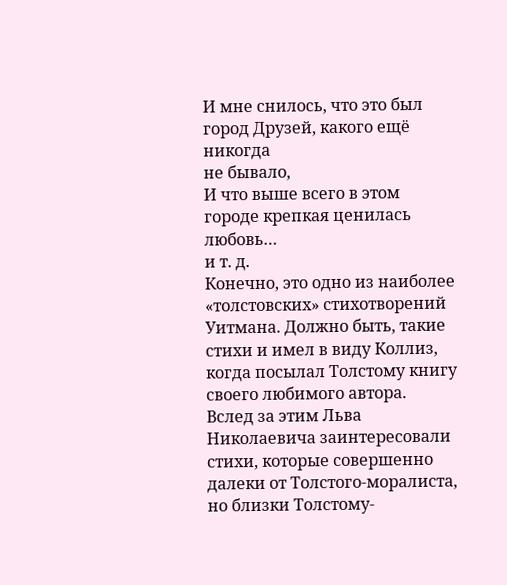И мне снилось, что это был город Друзей, какого ещё никогда
не бывало,
И что выше всего в этом городе крепкая ценилась любовь…
и т. д.
Конечно, это одно из наиболее «толстовских» стихотворений Уитмана. Должно быть, такие стихи и имел в виду Коллиз, когда посылал Толстому книгу своего любимого автора.
Вслед за этим Льва Николаевича заинтересовали стихи, которые совершенно далеки от Толстого-моралиста, но близки Толстому-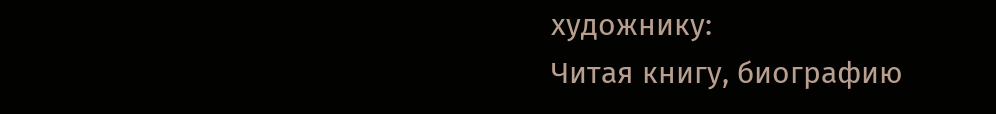художнику:
Читая книгу, биографию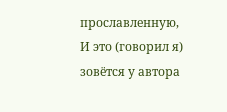прославленную,
И это (говорил я) зовётся у автора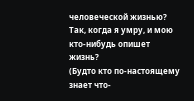человеческой жизнью?
Так, когда я умру, и мою кто-нибудь опишет жизнь?
(Будто кто по-настоящему знает что-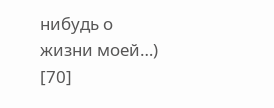нибудь о жизни моей…) [70]